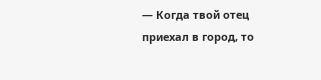— Когда твой отец приехал в город, то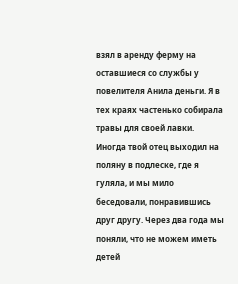взял в аренду ферму на оставшиеся со службы у повелителя Анила деньги. Я в тех краях частенько собирала травы для своей лавки. Иногда твой отец выходил на поляну в подлеске, где я гуляла, и мы мило беседовали, понравившись друг другу. Через два года мы поняли, что не можем иметь детей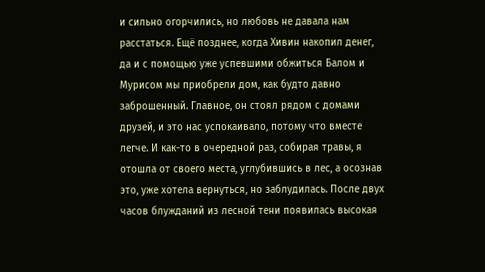и сильно огорчились, но любовь не давала нам расстаться. Ещё позднее, когда Хивин накопил денег, да и с помощью уже успевшими обжиться Балом и Мурисом мы приобрели дом, как будто давно заброшенный. Главное, он стоял рядом с домами друзей, и это нас успокаивало, потому что вместе легче. И как-то в очередной раз, собирая травы, я отошла от своего места, углубившись в лес, а осознав это, уже хотела вернуться, но заблудилась. После двух часов блужданий из лесной тени появилась высокая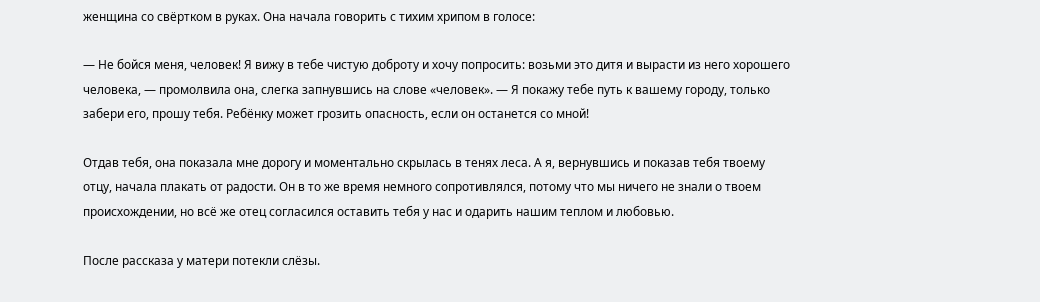женщина со свёртком в руках. Она начала говорить с тихим хрипом в голосе:

— Не бойся меня, человек! Я вижу в тебе чистую доброту и хочу попросить: возьми это дитя и вырасти из него хорошего человека, — промолвила она, слегка запнувшись на слове «человек». — Я покажу тебе путь к вашему городу, только забери его, прошу тебя. Ребёнку может грозить опасность, если он останется со мной!

Отдав тебя, она показала мне дорогу и моментально скрылась в тенях леса. А я, вернувшись и показав тебя твоему отцу, начала плакать от радости. Он в то же время немного сопротивлялся, потому что мы ничего не знали о твоем происхождении, но всё же отец согласился оставить тебя у нас и одарить нашим теплом и любовью.

После рассказа у матери потекли слёзы.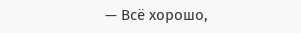— Всё хорошо,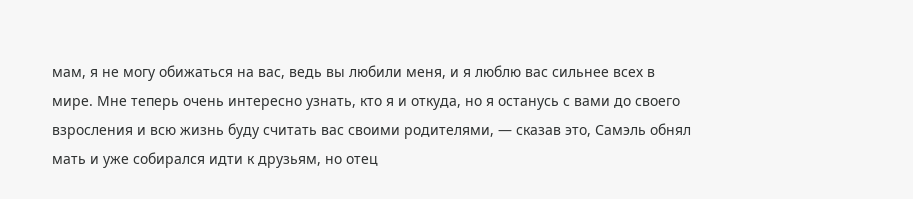мам, я не могу обижаться на вас, ведь вы любили меня, и я люблю вас сильнее всех в мире. Мне теперь очень интересно узнать, кто я и откуда, но я останусь с вами до своего взросления и всю жизнь буду считать вас своими родителями, — сказав это, Самэль обнял мать и уже собирался идти к друзьям, но отец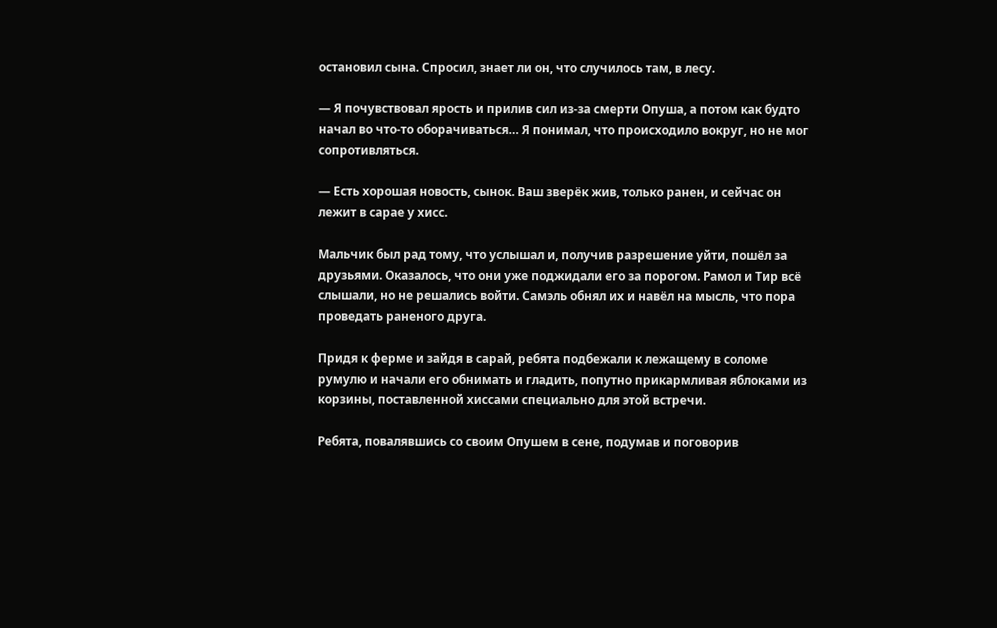остановил сына. Спросил, знает ли он, что случилось там, в лесу.

— Я почувствовал ярость и прилив сил из-за смерти Опуша, а потом как будто начал во что-то оборачиваться… Я понимал, что происходило вокруг, но не мог сопротивляться.

— Есть хорошая новость, сынок. Ваш зверёк жив, только ранен, и сейчас он лежит в сарае у хисс.

Мальчик был рад тому, что услышал и, получив разрешение уйти, пошёл за друзьями. Оказалось, что они уже поджидали его за порогом. Рамол и Тир всё слышали, но не решались войти. Самэль обнял их и навёл на мысль, что пора проведать раненого друга.

Придя к ферме и зайдя в сарай, ребята подбежали к лежащему в соломе румулю и начали его обнимать и гладить, попутно прикармливая яблоками из корзины, поставленной хиссами специально для этой встречи.

Ребята, повалявшись со своим Опушем в сене, подумав и поговорив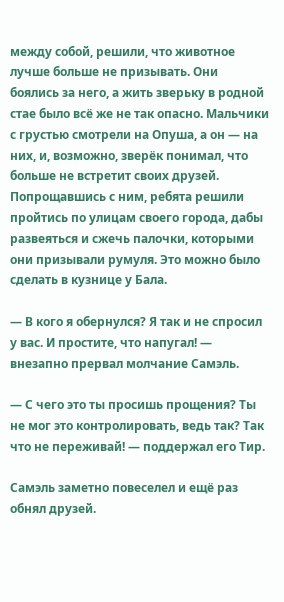между собой, решили, что животное лучше больше не призывать. Они боялись за него, а жить зверьку в родной стае было всё же не так опасно. Мальчики с грустью смотрели на Опуша, а он — на них, и, возможно, зверёк понимал, что больше не встретит своих друзей. Попрощавшись с ним, ребята решили пройтись по улицам своего города, дабы развеяться и сжечь палочки, которыми они призывали румуля. Это можно было сделать в кузнице у Бала.

— В кого я обернулся? Я так и не спросил у вас. И простите, что напугал! — внезапно прервал молчание Самэль.

— С чего это ты просишь прощения? Ты не мог это контролировать, ведь так? Так что не переживай! — поддержал его Тир.

Самэль заметно повеселел и ещё раз обнял друзей.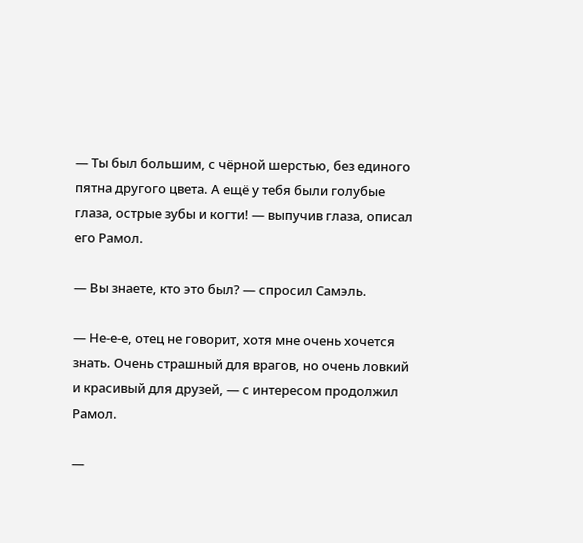— Ты был большим, с чёрной шерстью, без единого пятна другого цвета. А ещё у тебя были голубые глаза, острые зубы и когти! — выпучив глаза, описал его Рамол.

— Вы знаете, кто это был? — спросил Самэль.

— Не-е-е, отец не говорит, хотя мне очень хочется знать. Очень страшный для врагов, но очень ловкий и красивый для друзей, — с интересом продолжил Рамол.

—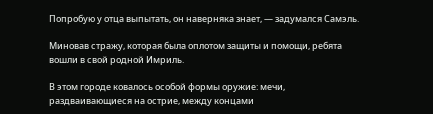Попробую у отца выпытать, он наверняка знает, — задумался Самэль.

Миновав стражу, которая была оплотом защиты и помощи, ребята вошли в свой родной Имриль.

В этом городе ковалось особой формы оружие: мечи, раздваивающиеся на острие, между концами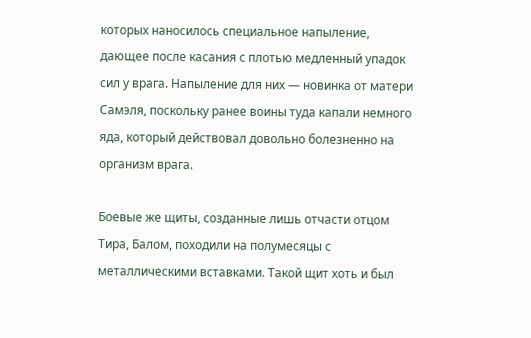которых наносилось специальное напыление, дающее после касания с плотью медленный упадок сил у врага. Напыление для них — новинка от матери Самэля, поскольку ранее воины туда капали немного яда, который действовал довольно болезненно на организм врага.

Боевые же щиты, созданные лишь отчасти отцом Тира, Балом, походили на полумесяцы с металлическими вставками. Такой щит хоть и был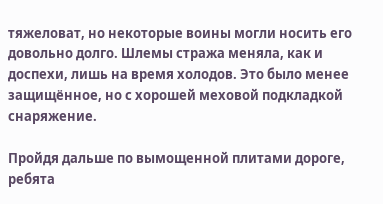тяжеловат, но некоторые воины могли носить его довольно долго. Шлемы стража меняла, как и доспехи, лишь на время холодов. Это было менее защищённое, но с хорошей меховой подкладкой снаряжение.

Пройдя дальше по вымощенной плитами дороге, ребята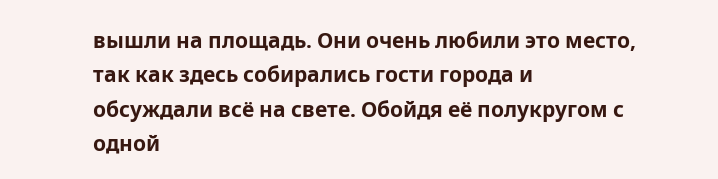вышли на площадь. Они очень любили это место, так как здесь собирались гости города и обсуждали всё на свете. Обойдя её полукругом с одной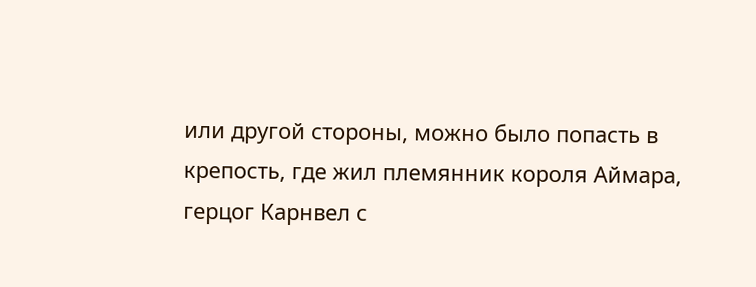или другой стороны, можно было попасть в крепость, где жил племянник короля Аймара, герцог Карнвел с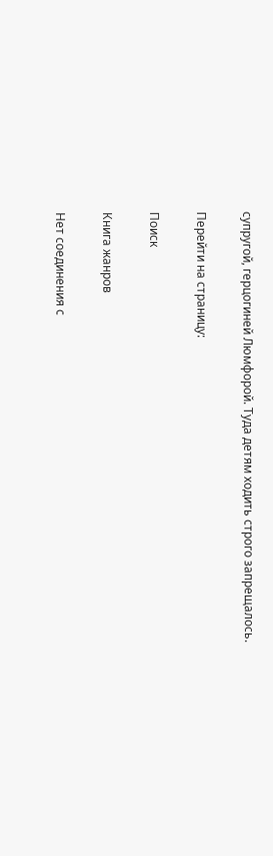супругой, герцогиней Люмфорой. Туда детям ходить строго запрещалось.

Перейти на страницу:

Поиск

Книга жанров

Нет соединения с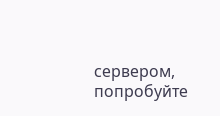сервером, попробуйте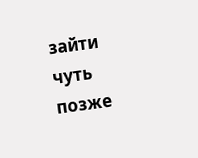зайти чуть позже